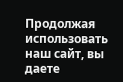Продолжая использовать наш сайт, вы даете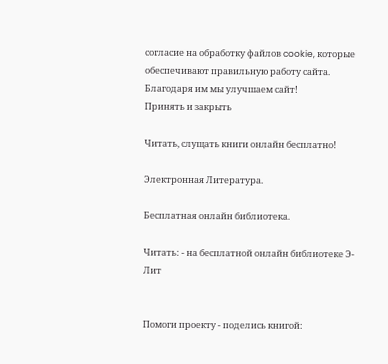согласие на обработку файлов cookie, которые обеспечивают правильную работу сайта. Благодаря им мы улучшаем сайт!
Принять и закрыть

Читать, слущать книги онлайн бесплатно!

Электронная Литература.

Бесплатная онлайн библиотека.

Читать: - на бесплатной онлайн библиотеке Э-Лит


Помоги проекту - поделись книгой: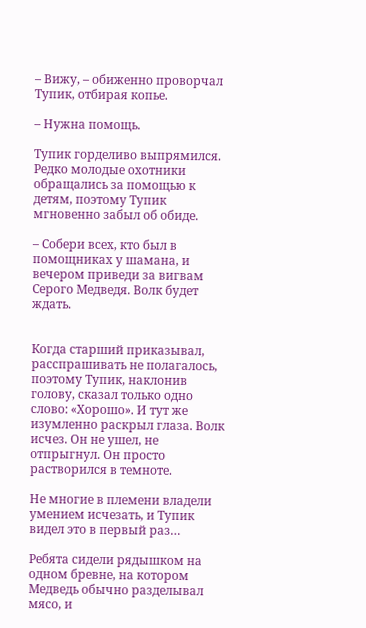– Вижу, – обиженно проворчал Тупик, отбирая копье.

– Нужна помощь.

Тупик горделиво выпрямился. Редко молодые охотники обращались за помощью к детям, поэтому Тупик мгновенно забыл об обиде.

– Собери всех, кто был в помощниках у шамана, и вечером приведи за вигвам Серого Медведя. Волк будет ждать.


Когда старший приказывал, расспрашивать не полагалось, поэтому Тупик, наклонив голову, сказал только одно слово: «Хорошо». И тут же изумленно раскрыл глаза. Волк исчез. Он не ушел, не отпрыгнул. Он просто растворился в темноте.

Не многие в племени владели умением исчезать, и Тупик видел это в первый раз…

Ребята сидели рядышком на одном бревне, на котором Медведь обычно разделывал мясо, и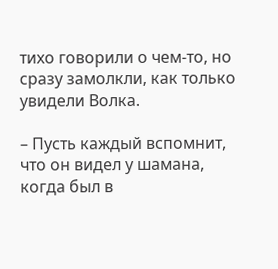тихо говорили о чем-то, но сразу замолкли, как только увидели Волка.

– Пусть каждый вспомнит, что он видел у шамана, когда был в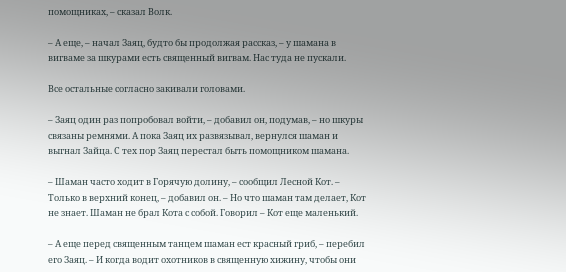помощниках, – сказал Волк.

– А еще, – начал Заяц, будто бы продолжая рассказ, – у шамана в вигваме за шкурами есть священный вигвам. Нас туда не пускали.

Все остальные согласно закивали головами.

– Заяц один раз попробовал войти, – добавил он, подумав, – но шкуры связаны ремнями. А пока Заяц их развязывал, вернулся шаман и выгнал Зайца. С тех пор Заяц перестал быть помощником шамана.

– Шаман часто ходит в Горячую долину, – сообщил Лесной Кот. – Только в верхний конец, – добавил он. – Но что шаман там делает, Кот не знает. Шаман не брал Кота с собой. Говорил – Кот еще маленький.

– А еще перед священным танцем шаман ест красный гриб, – перебил его Заяц. – И когда водит охотников в священную хижину, чтобы они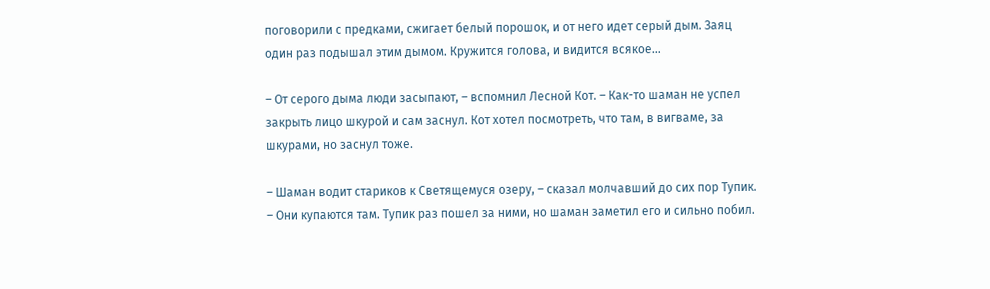поговорили с предками, сжигает белый порошок, и от него идет серый дым. Заяц один раз подышал этим дымом. Кружится голова, и видится всякое…

– От серого дыма люди засыпают, – вспомнил Лесной Кот. – Как-то шаман не успел закрыть лицо шкурой и сам заснул. Кот хотел посмотреть, что там, в вигваме, за шкурами, но заснул тоже.

– Шаман водит стариков к Светящемуся озеру, – сказал молчавший до сих пор Тупик. – Они купаются там. Тупик раз пошел за ними, но шаман заметил его и сильно побил.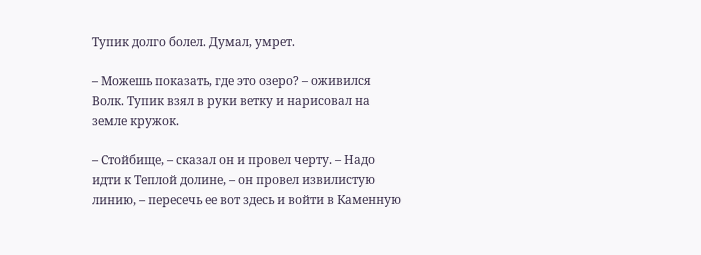Тупик долго болел. Думал, умрет.

– Можешь показать, где это озеро? – оживился Волк. Тупик взял в руки ветку и нарисовал на земле кружок.

– Стойбище, – сказал он и провел черту. – Надо идти к Теплой долине, – он провел извилистую линию, – пересечь ее вот здесь и войти в Каменную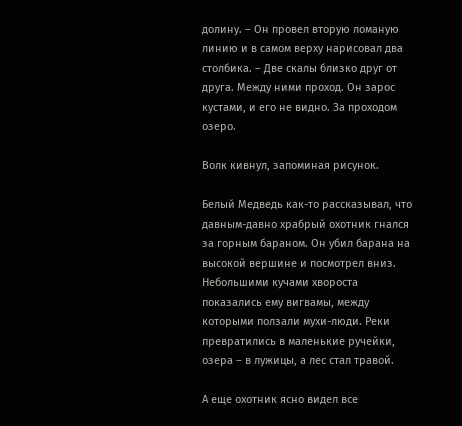долину. – Он провел вторую ломаную линию и в самом верху нарисовал два столбика. – Две скалы близко друг от друга. Между ними проход. Он зарос кустами, и его не видно. За проходом озеро.

Волк кивнул, запоминая рисунок.

Белый Медведь как-то рассказывал, что давным-давно храбрый охотник гнался за горным бараном. Он убил барана на высокой вершине и посмотрел вниз. Небольшими кучами хвороста показались ему вигвамы, между которыми ползали мухи-люди. Реки превратились в маленькие ручейки, озера – в лужицы, а лес стал травой.

А еще охотник ясно видел все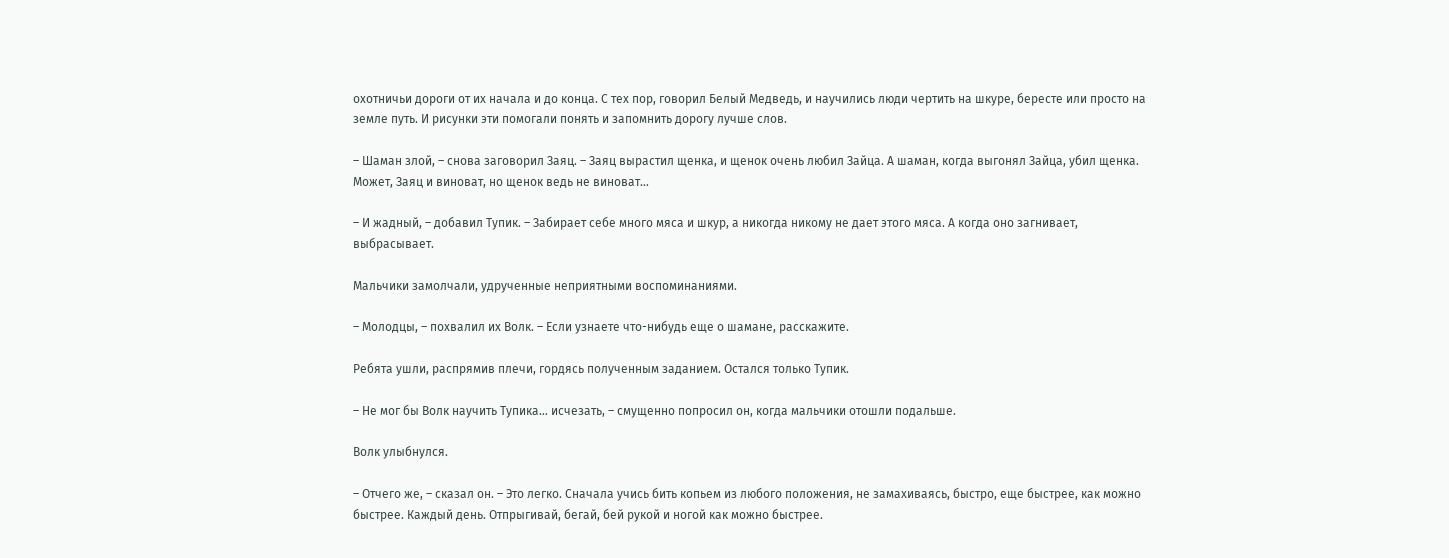охотничьи дороги от их начала и до конца. С тех пор, говорил Белый Медведь, и научились люди чертить на шкуре, бересте или просто на земле путь. И рисунки эти помогали понять и запомнить дорогу лучше слов.

– Шаман злой, – снова заговорил Заяц. – Заяц вырастил щенка, и щенок очень любил Зайца. А шаман, когда выгонял Зайца, убил щенка. Может, Заяц и виноват, но щенок ведь не виноват…

– И жадный, – добавил Тупик. – Забирает себе много мяса и шкур, а никогда никому не дает этого мяса. А когда оно загнивает, выбрасывает.

Мальчики замолчали, удрученные неприятными воспоминаниями.

– Молодцы, – похвалил их Волк. – Если узнаете что-нибудь еще о шамане, расскажите.

Ребята ушли, распрямив плечи, гордясь полученным заданием. Остался только Тупик.

– Не мог бы Волк научить Тупика… исчезать, – смущенно попросил он, когда мальчики отошли подальше.

Волк улыбнулся.

– Отчего же, – сказал он. – Это легко. Сначала учись бить копьем из любого положения, не замахиваясь, быстро, еще быстрее, как можно быстрее. Каждый день. Отпрыгивай, бегай, бей рукой и ногой как можно быстрее.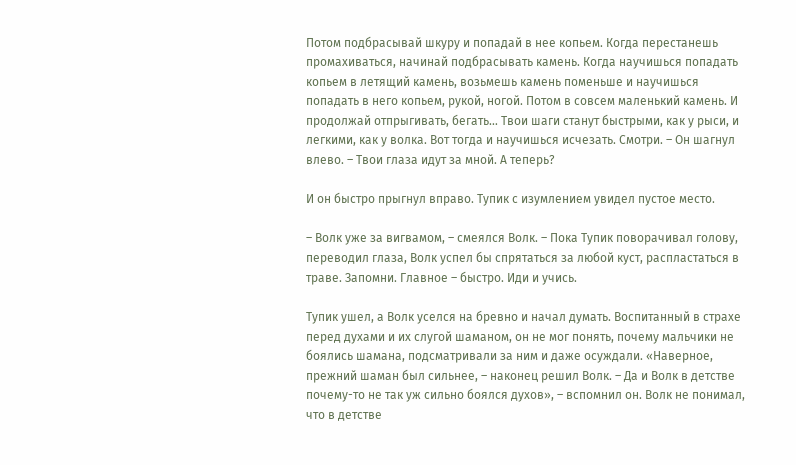Потом подбрасывай шкуру и попадай в нее копьем. Когда перестанешь промахиваться, начинай подбрасывать камень. Когда научишься попадать копьем в летящий камень, возьмешь камень поменьше и научишься попадать в него копьем, рукой, ногой. Потом в совсем маленький камень. И продолжай отпрыгивать, бегать… Твои шаги станут быстрыми, как у рыси, и легкими, как у волка. Вот тогда и научишься исчезать. Смотри. – Он шагнул влево. – Твои глаза идут за мной. А теперь?

И он быстро прыгнул вправо. Тупик с изумлением увидел пустое место.

– Волк уже за вигвамом, – смеялся Волк. – Пока Тупик поворачивал голову, переводил глаза, Волк успел бы спрятаться за любой куст, распластаться в траве. Запомни. Главное – быстро. Иди и учись.

Тупик ушел, а Волк уселся на бревно и начал думать. Воспитанный в страхе перед духами и их слугой шаманом, он не мог понять, почему мальчики не боялись шамана, подсматривали за ним и даже осуждали. «Наверное, прежний шаман был сильнее, – наконец решил Волк. – Да и Волк в детстве почему-то не так уж сильно боялся духов», – вспомнил он. Волк не понимал, что в детстве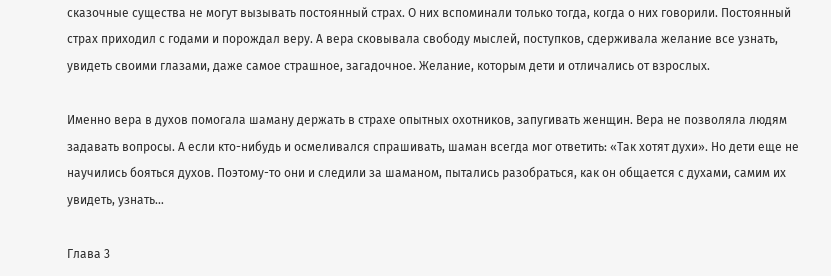сказочные существа не могут вызывать постоянный страх. О них вспоминали только тогда, когда о них говорили. Постоянный страх приходил с годами и порождал веру. А вера сковывала свободу мыслей, поступков, сдерживала желание все узнать, увидеть своими глазами, даже самое страшное, загадочное. Желание, которым дети и отличались от взрослых.

Именно вера в духов помогала шаману держать в страхе опытных охотников, запугивать женщин. Вера не позволяла людям задавать вопросы. А если кто-нибудь и осмеливался спрашивать, шаман всегда мог ответить: «Так хотят духи». Но дети еще не научились бояться духов. Поэтому-то они и следили за шаманом, пытались разобраться, как он общается с духами, самим их увидеть, узнать…

Глава 3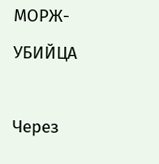МОРЖ-УБИЙЦА

Через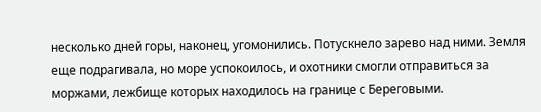несколько дней горы, наконец, угомонились. Потускнело зарево над ними. Земля еще подрагивала, но море успокоилось, и охотники смогли отправиться за моржами, лежбище которых находилось на границе с Береговыми.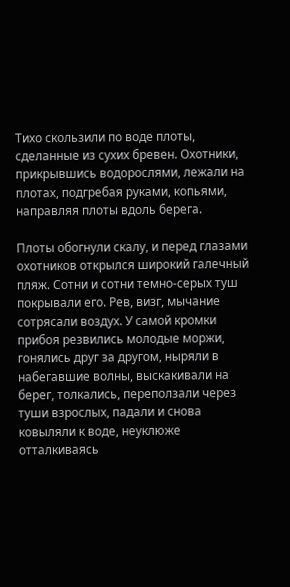Тихо скользили по воде плоты, сделанные из сухих бревен. Охотники, прикрывшись водорослями, лежали на плотах, подгребая руками, копьями, направляя плоты вдоль берега.

Плоты обогнули скалу, и перед глазами охотников открылся широкий галечный пляж. Сотни и сотни темно-серых туш покрывали его. Рев, визг, мычание сотрясали воздух. У самой кромки прибоя резвились молодые моржи, гонялись друг за другом, ныряли в набегавшие волны, выскакивали на берег, толкались, переползали через туши взрослых, падали и снова ковыляли к воде, неуклюже отталкиваясь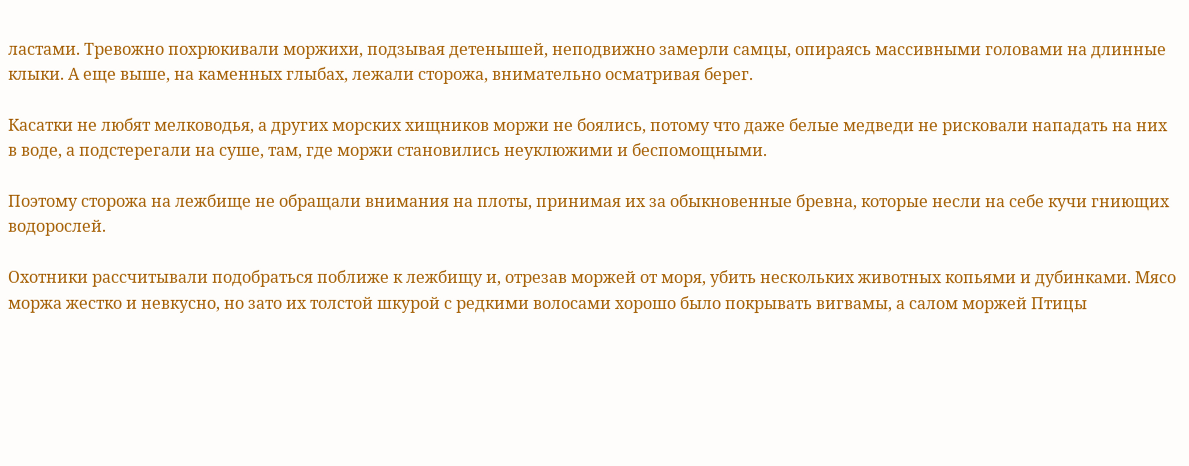ластами. Тревожно похрюкивали моржихи, подзывая детенышей, неподвижно замерли самцы, опираясь массивными головами на длинные клыки. А еще выше, на каменных глыбах, лежали сторожа, внимательно осматривая берег.

Касатки не любят мелководья, а других морских хищников моржи не боялись, потому что даже белые медведи не рисковали нападать на них в воде, а подстерегали на суше, там, где моржи становились неуклюжими и беспомощными.

Поэтому сторожа на лежбище не обращали внимания на плоты, принимая их за обыкновенные бревна, которые несли на себе кучи гниющих водорослей.

Охотники рассчитывали подобраться поближе к лежбищу и, отрезав моржей от моря, убить нескольких животных копьями и дубинками. Мясо моржа жестко и невкусно, но зато их толстой шкурой с редкими волосами хорошо было покрывать вигвамы, а салом моржей Птицы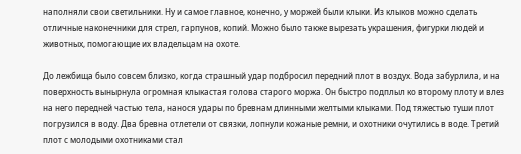наполняли свои светильники. Ну и самое главное, конечно, у моржей были клыки. Из клыков можно сделать отличные наконечники для стрел, гарпунов, копий. Можно было также вырезать украшения, фигурки людей и животных, помогающие их владельцам на охоте.

До лежбища было совсем близко, когда страшный удар подбросил передний плот в воздух. Вода забурлила, и на поверхность вынырнула огромная клыкастая голова старого моржа. Он быстро подплыл ко второму плоту и влез на него передней частью тела, нанося удары по бревнам длинными желтыми клыками. Под тяжестью туши плот погрузился в воду. Два бревна отлетели от связки, лопнули кожаные ремни, и охотники очутились в воде. Третий плот с молодыми охотниками стал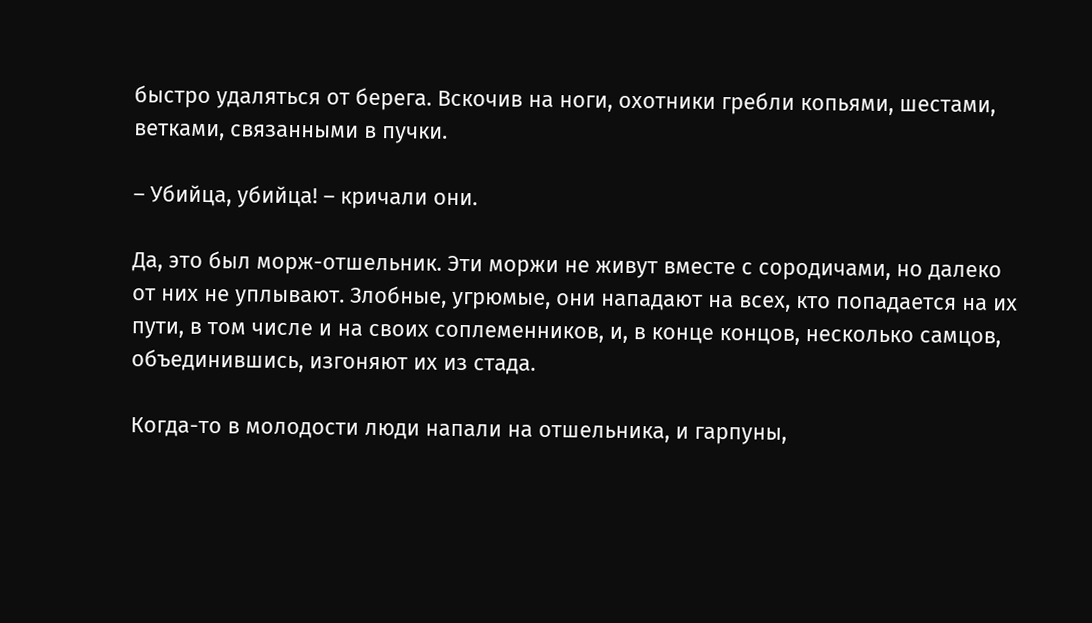быстро удаляться от берега. Вскочив на ноги, охотники гребли копьями, шестами, ветками, связанными в пучки.

– Убийца, убийца! – кричали они.

Да, это был морж-отшельник. Эти моржи не живут вместе с сородичами, но далеко от них не уплывают. Злобные, угрюмые, они нападают на всех, кто попадается на их пути, в том числе и на своих соплеменников, и, в конце концов, несколько самцов, объединившись, изгоняют их из стада.

Когда-то в молодости люди напали на отшельника, и гарпуны,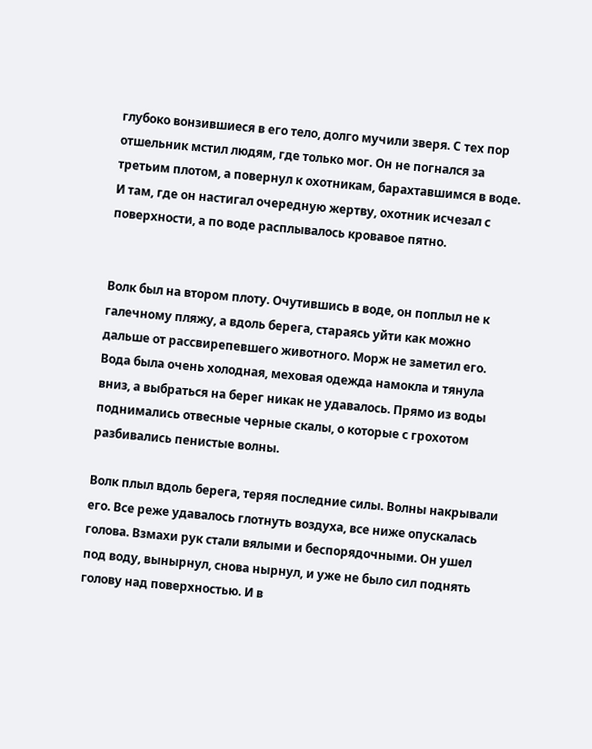глубоко вонзившиеся в его тело, долго мучили зверя. С тех пор отшельник мстил людям, где только мог. Он не погнался за третьим плотом, а повернул к охотникам, барахтавшимся в воде. И там, где он настигал очередную жертву, охотник исчезал с поверхности, а по воде расплывалось кровавое пятно.


Волк был на втором плоту. Очутившись в воде, он поплыл не к галечному пляжу, а вдоль берега, стараясь уйти как можно дальше от рассвирепевшего животного. Морж не заметил его. Вода была очень холодная, меховая одежда намокла и тянула вниз, а выбраться на берег никак не удавалось. Прямо из воды поднимались отвесные черные скалы, о которые с грохотом разбивались пенистые волны.

Волк плыл вдоль берега, теряя последние силы. Волны накрывали его. Все реже удавалось глотнуть воздуха, все ниже опускалась голова. Взмахи рук стали вялыми и беспорядочными. Он ушел под воду, вынырнул, снова нырнул, и уже не было сил поднять голову над поверхностью. И в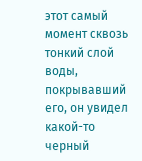этот самый момент сквозь тонкий слой воды, покрывавший его, он увидел какой-то черный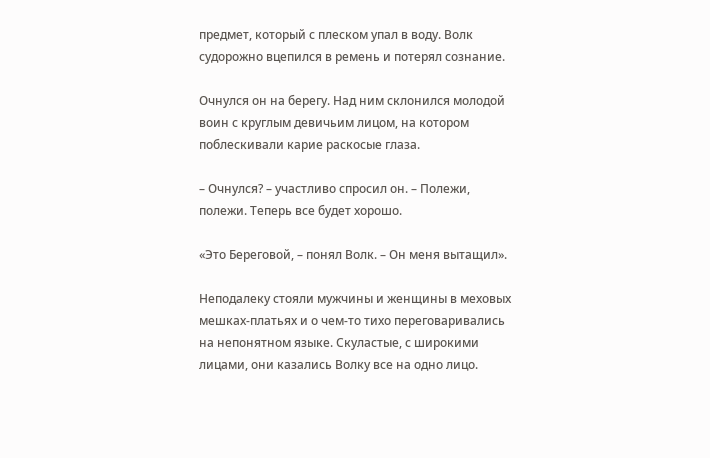предмет, который с плеском упал в воду. Волк судорожно вцепился в ремень и потерял сознание.

Очнулся он на берегу. Над ним склонился молодой воин с круглым девичьим лицом, на котором поблескивали карие раскосые глаза.

– Очнулся? – участливо спросил он. – Полежи, полежи. Теперь все будет хорошо.

«Это Береговой, – понял Волк. – Он меня вытащил».

Неподалеку стояли мужчины и женщины в меховых мешках-платьях и о чем-то тихо переговаривались на непонятном языке. Скуластые, с широкими лицами, они казались Волку все на одно лицо.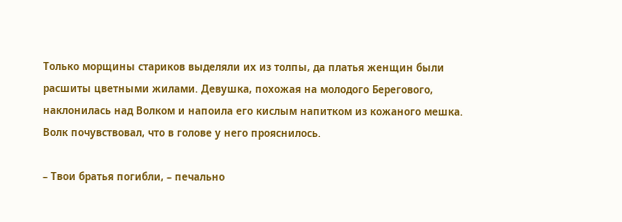Только морщины стариков выделяли их из толпы, да платья женщин были расшиты цветными жилами. Девушка, похожая на молодого Берегового, наклонилась над Волком и напоила его кислым напитком из кожаного мешка. Волк почувствовал, что в голове у него прояснилось.

– Твои братья погибли, – печально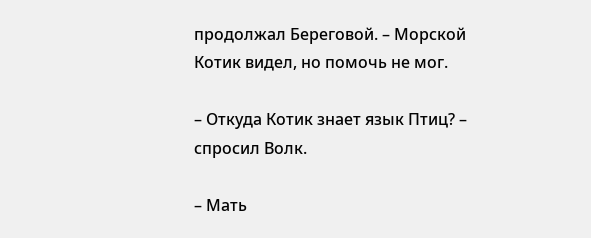продолжал Береговой. – Морской Котик видел, но помочь не мог.

– Откуда Котик знает язык Птиц? – спросил Волк.

– Мать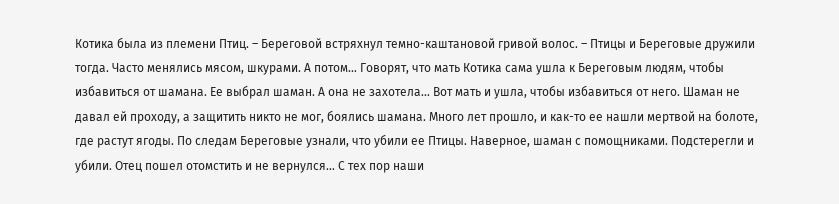Котика была из племени Птиц. – Береговой встряхнул темно-каштановой гривой волос. – Птицы и Береговые дружили тогда. Часто менялись мясом, шкурами. А потом… Говорят, что мать Котика сама ушла к Береговым людям, чтобы избавиться от шамана. Ее выбрал шаман. А она не захотела… Вот мать и ушла, чтобы избавиться от него. Шаман не давал ей проходу, а защитить никто не мог, боялись шамана. Много лет прошло, и как-то ее нашли мертвой на болоте, где растут ягоды. По следам Береговые узнали, что убили ее Птицы. Наверное, шаман с помощниками. Подстерегли и убили. Отец пошел отомстить и не вернулся… С тех пор наши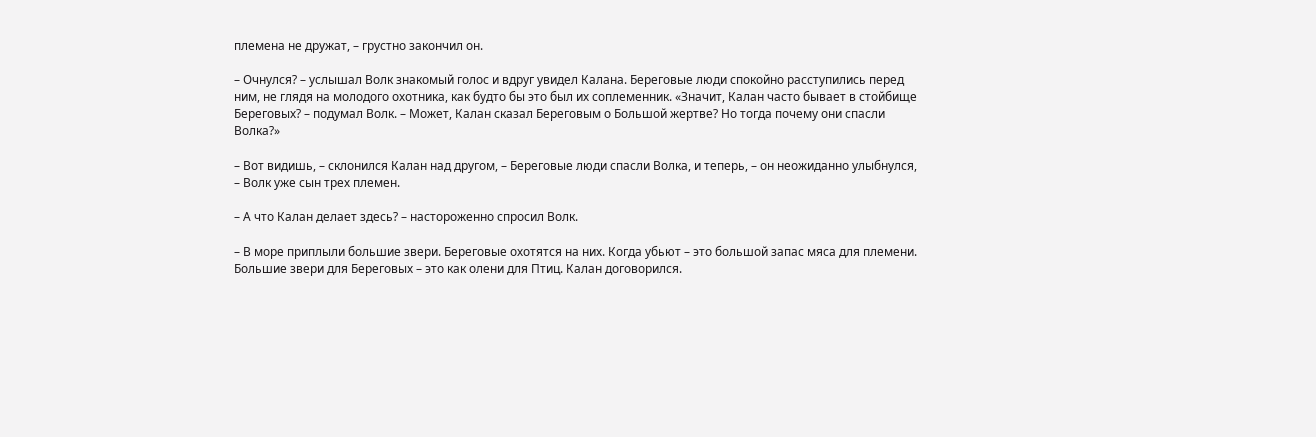племена не дружат, – грустно закончил он.

– Очнулся? – услышал Волк знакомый голос и вдруг увидел Калана. Береговые люди спокойно расступились перед ним, не глядя на молодого охотника, как будто бы это был их соплеменник. «Значит, Калан часто бывает в стойбище Береговых? – подумал Волк. – Может, Калан сказал Береговым о Большой жертве? Но тогда почему они спасли Волка?»

– Вот видишь, – склонился Калан над другом, – Береговые люди спасли Волка, и теперь, – он неожиданно улыбнулся, – Волк уже сын трех племен.

– А что Калан делает здесь? – настороженно спросил Волк.

– В море приплыли большие звери. Береговые охотятся на них. Когда убьют – это большой запас мяса для племени. Большие звери для Береговых – это как олени для Птиц. Калан договорился.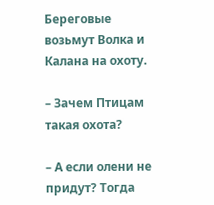Береговые возьмут Волка и Калана на охоту.

– Зачем Птицам такая охота?

– А если олени не придут? Тогда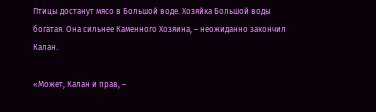Птицы достанут мясо в Большой воде. Хозяйка Большой воды богатая. Она сильнее Каменного Хозяина, – неожиданно закончил Калан.

«Может, Калан и прав, –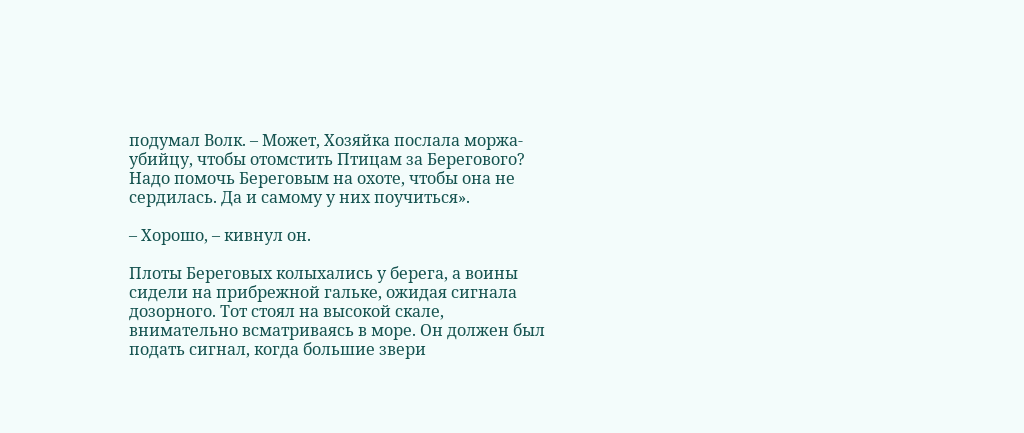подумал Волк. – Может, Хозяйка послала моржа-убийцу, чтобы отомстить Птицам за Берегового? Надо помочь Береговым на охоте, чтобы она не сердилась. Да и самому у них поучиться».

– Хорошо, – кивнул он.

Плоты Береговых колыхались у берега, а воины сидели на прибрежной гальке, ожидая сигнала дозорного. Тот стоял на высокой скале, внимательно всматриваясь в море. Он должен был подать сигнал, когда большие звери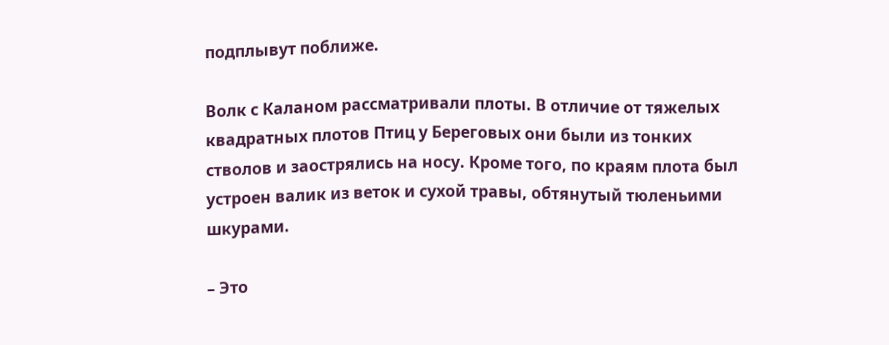подплывут поближе.

Волк с Каланом рассматривали плоты. В отличие от тяжелых квадратных плотов Птиц у Береговых они были из тонких стволов и заострялись на носу. Кроме того, по краям плота был устроен валик из веток и сухой травы, обтянутый тюленьими шкурами.

– Это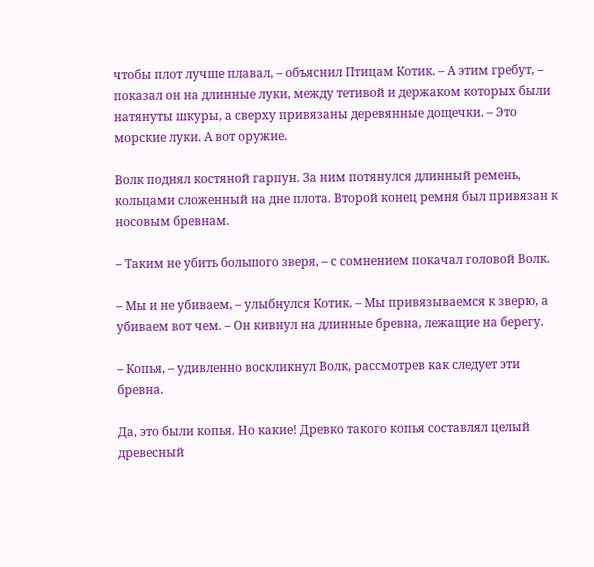чтобы плот лучше плавал, – объяснил Птицам Котик. – А этим гребут, – показал он на длинные луки, между тетивой и держаком которых были натянуты шкуры, а сверху привязаны деревянные дощечки. – Это морские луки. А вот оружие.

Волк поднял костяной гарпун. За ним потянулся длинный ремень, кольцами сложенный на дне плота. Второй конец ремня был привязан к носовым бревнам.

– Таким не убить большого зверя, – с сомнением покачал головой Волк.

– Мы и не убиваем, – улыбнулся Котик. – Мы привязываемся к зверю, а убиваем вот чем. – Он кивнул на длинные бревна, лежащие на берегу.

– Копья, – удивленно воскликнул Волк, рассмотрев как следует эти бревна.

Да, это были копья. Но какие! Древко такого копья составлял целый древесный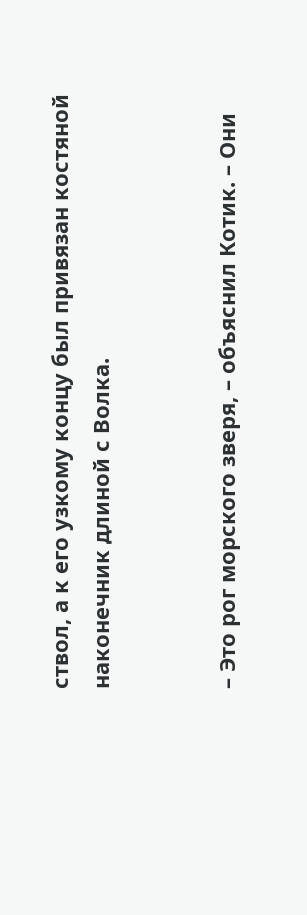ствол, а к его узкому концу был привязан костяной наконечник длиной с Волка.


– Это рог морского зверя, – объяснил Котик. – Они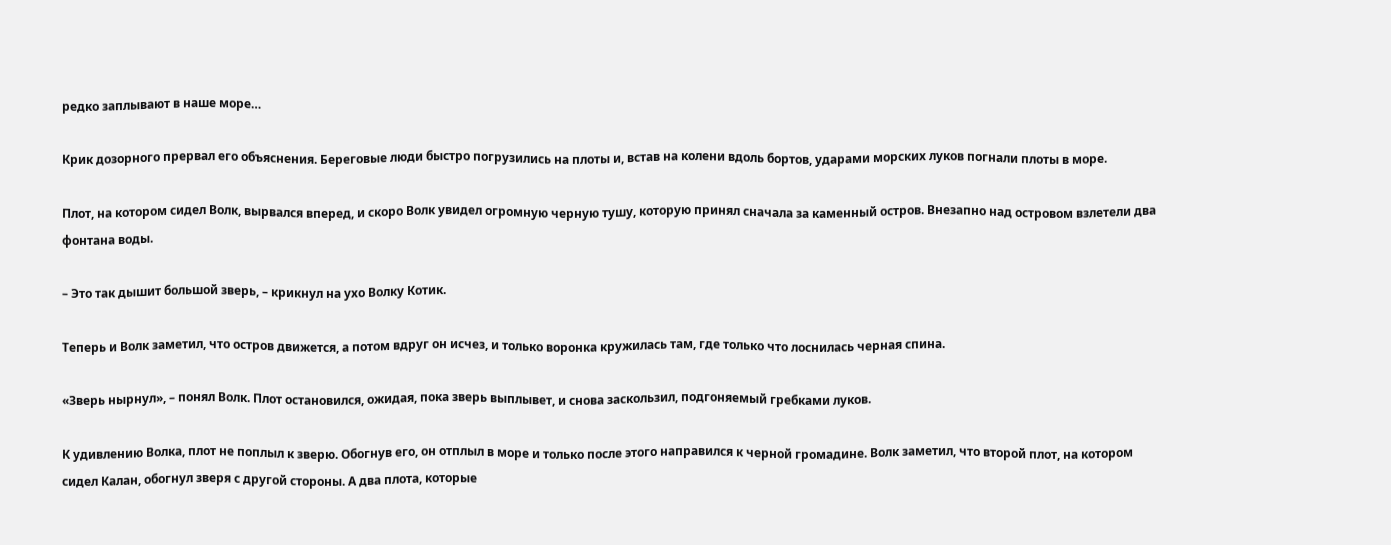редко заплывают в наше море…

Крик дозорного прервал его объяснения. Береговые люди быстро погрузились на плоты и, встав на колени вдоль бортов, ударами морских луков погнали плоты в море.

Плот, на котором сидел Волк, вырвался вперед, и скоро Волк увидел огромную черную тушу, которую принял сначала за каменный остров. Внезапно над островом взлетели два фонтана воды.

– Это так дышит большой зверь, – крикнул на ухо Волку Котик.

Теперь и Волк заметил, что остров движется, а потом вдруг он исчез, и только воронка кружилась там, где только что лоснилась черная спина.

«Зверь нырнул», – понял Волк. Плот остановился, ожидая, пока зверь выплывет, и снова заскользил, подгоняемый гребками луков.

К удивлению Волка, плот не поплыл к зверю. Обогнув его, он отплыл в море и только после этого направился к черной громадине. Волк заметил, что второй плот, на котором сидел Калан, обогнул зверя с другой стороны. А два плота, которые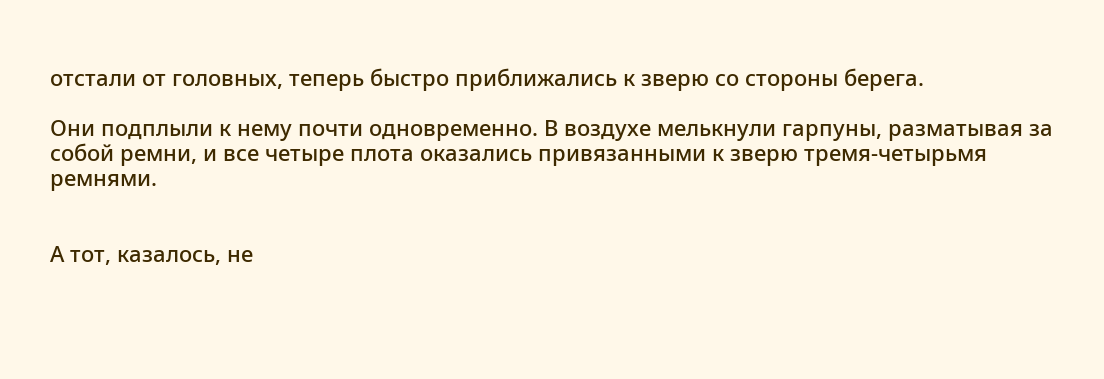отстали от головных, теперь быстро приближались к зверю со стороны берега.

Они подплыли к нему почти одновременно. В воздухе мелькнули гарпуны, разматывая за собой ремни, и все четыре плота оказались привязанными к зверю тремя-четырьмя ремнями.


А тот, казалось, не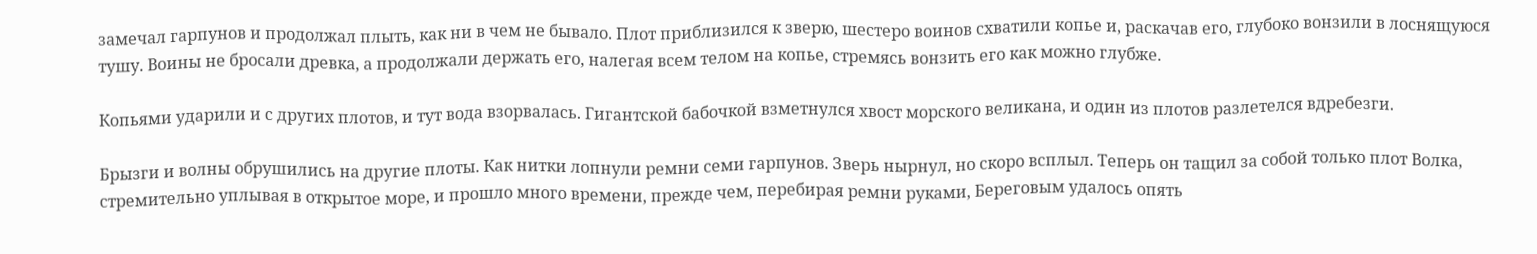замечал гарпунов и продолжал плыть, как ни в чем не бывало. Плот приблизился к зверю, шестеро воинов схватили копье и, раскачав его, глубоко вонзили в лоснящуюся тушу. Воины не бросали древка, а продолжали держать его, налегая всем телом на копье, стремясь вонзить его как можно глубже.

Копьями ударили и с других плотов, и тут вода взорвалась. Гигантской бабочкой взметнулся хвост морского великана, и один из плотов разлетелся вдребезги.

Брызги и волны обрушились на другие плоты. Как нитки лопнули ремни семи гарпунов. Зверь нырнул, но скоро всплыл. Теперь он тащил за собой только плот Волка, стремительно уплывая в открытое море, и прошло много времени, прежде чем, перебирая ремни руками, Береговым удалось опять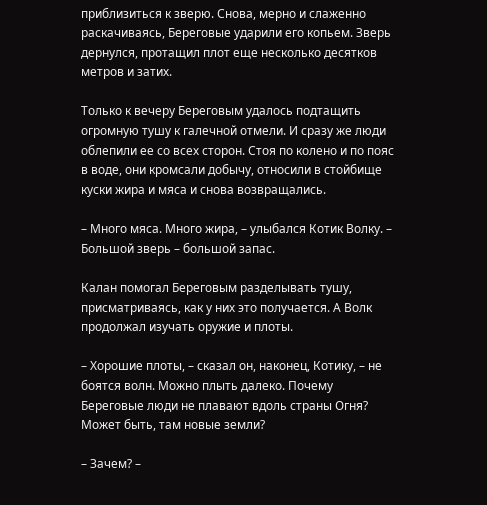приблизиться к зверю. Снова, мерно и слаженно раскачиваясь, Береговые ударили его копьем. Зверь дернулся, протащил плот еще несколько десятков метров и затих.

Только к вечеру Береговым удалось подтащить огромную тушу к галечной отмели. И сразу же люди облепили ее со всех сторон. Стоя по колено и по пояс в воде, они кромсали добычу, относили в стойбище куски жира и мяса и снова возвращались.

– Много мяса. Много жира, – улыбался Котик Волку. – Большой зверь – большой запас.

Калан помогал Береговым разделывать тушу, присматриваясь, как у них это получается. А Волк продолжал изучать оружие и плоты.

– Хорошие плоты, – сказал он, наконец, Котику, – не боятся волн. Можно плыть далеко. Почему Береговые люди не плавают вдоль страны Огня? Может быть, там новые земли?

– Зачем? –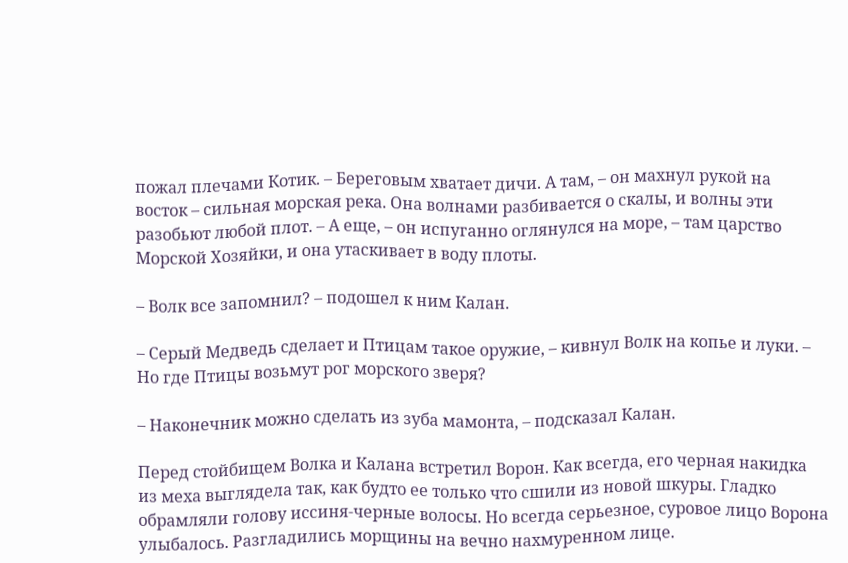пожал плечами Котик. – Береговым хватает дичи. А там, – он махнул рукой на восток – сильная морская река. Она волнами разбивается о скалы, и волны эти разобьют любой плот. – А еще, – он испуганно оглянулся на море, – там царство Морской Хозяйки, и она утаскивает в воду плоты.

– Волк все запомнил? – подошел к ним Калан.

– Серый Медведь сделает и Птицам такое оружие, – кивнул Волк на копье и луки. – Но где Птицы возьмут рог морского зверя?

– Наконечник можно сделать из зуба мамонта, – подсказал Калан.

Перед стойбищем Волка и Калана встретил Ворон. Как всегда, его черная накидка из меха выглядела так, как будто ее только что сшили из новой шкуры. Гладко обрамляли голову иссиня-черные волосы. Но всегда серьезное, суровое лицо Ворона улыбалось. Разгладились морщины на вечно нахмуренном лице.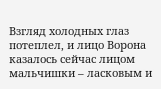Взгляд холодных глаз потеплел, и лицо Ворона казалось сейчас лицом мальчишки – ласковым и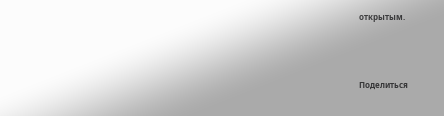открытым.



Поделиться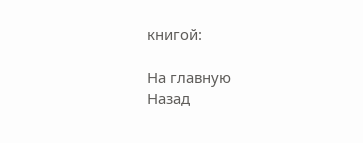книгой:

На главную
Назад